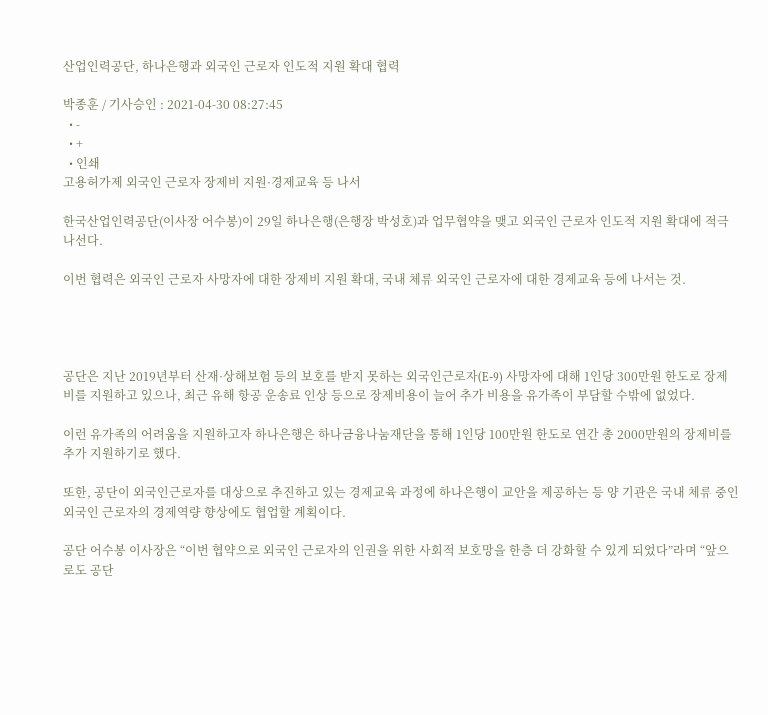산업인력공단, 하나은행과 외국인 근로자 인도적 지원 확대 협력

박종훈 / 기사승인 : 2021-04-30 08:27:45
  • -
  • +
  • 인쇄
고용허가제 외국인 근로자 장제비 지원·경제교육 등 나서

한국산업인력공단(이사장 어수봉)이 29일 하나은행(은행장 박성호)과 업무협약을 맺고 외국인 근로자 인도적 지원 확대에 적극 나선다.

이번 협력은 외국인 근로자 사망자에 대한 장제비 지원 확대, 국내 체류 외국인 근로자에 대한 경제교육 등에 나서는 것.




공단은 지난 2019년부터 산재·상해보험 등의 보호를 받지 못하는 외국인근로자(E-9) 사망자에 대해 1인당 300만원 한도로 장제비를 지원하고 있으나, 최근 유해 항공 운송료 인상 등으로 장제비용이 늘어 추가 비용을 유가족이 부담할 수밖에 없었다.

이런 유가족의 어려움을 지원하고자 하나은행은 하나금융나눔재단을 통해 1인당 100만원 한도로 연간 총 2000만원의 장제비를 추가 지원하기로 했다.

또한, 공단이 외국인근로자를 대상으로 추진하고 있는 경제교육 과정에 하나은행이 교안을 제공하는 등 양 기관은 국내 체류 중인 외국인 근로자의 경제역량 향상에도 협업할 계획이다.

공단 어수봉 이사장은 “이번 협약으로 외국인 근로자의 인권을 위한 사회적 보호망을 한층 더 강화할 수 있게 되었다”라며 “앞으로도 공단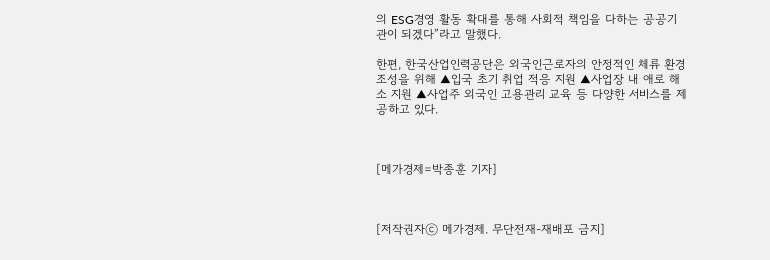의 ESG경영 활동 확대를 통해 사회적 책임을 다하는 공공기관이 되겠다”라고 말했다.

한편, 한국산업인력공단은 외국인근로자의 안정적인 체류 환경 조성을 위해 ▲입국 초기 취업 적응 지원 ▲사업장 내 애로 해소 지원 ▲사업주 외국인 고용관리 교육 등 다양한 서비스를 제공하고 있다.



[메가경제=박종훈 기자]



[저작권자ⓒ 메가경제. 무단전재-재배포 금지]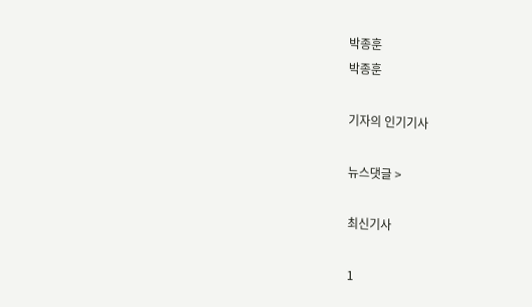박종훈
박종훈

기자의 인기기사

뉴스댓글 >

최신기사

1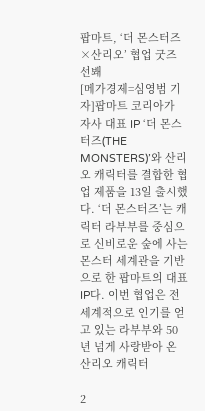팝마트, ‘더 몬스터즈×산리오’ 협업 굿즈 선봬
[메가경제=심영범 기자]팝마트 코리아가 자사 대표 IP ‘더 몬스터즈(THE MONSTERS)’와 산리오 캐릭터를 결합한 협업 제품을 13일 출시했다. ‘더 몬스터즈’는 캐릭터 라부부를 중심으로 신비로운 숲에 사는 몬스터 세계관을 기반으로 한 팝마트의 대표 IP다. 이번 협업은 전 세계적으로 인기를 얻고 있는 라부부와 50년 넘게 사랑받아 온 산리오 캐릭터

2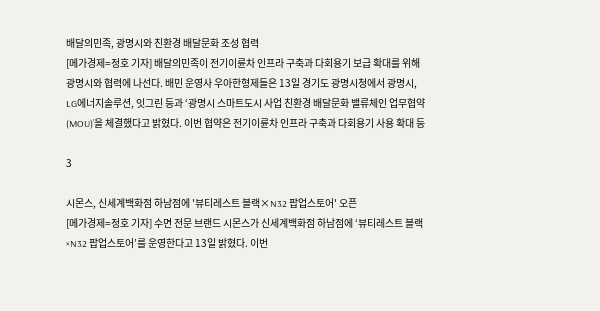배달의민족, 광명시와 친환경 배달문화 조성 협력
[메가경제=정호 기자] 배달의민족이 전기이륜차 인프라 구축과 다회용기 보급 확대를 위해 광명시와 협력에 나선다. 배민 운영사 우아한형제들은 13일 경기도 광명시청에서 광명시, LG에너지솔루션, 잇그린 등과 ‘광명시 스마트도시 사업 친환경 배달문화 밸류체인 업무협약(MOU)’을 체결했다고 밝혔다. 이번 협약은 전기이륜차 인프라 구축과 다회용기 사용 확대 등

3

시몬스, 신세계백화점 하남점에 '뷰티레스트 블랙×N32 팝업스토어' 오픈
[메가경제=정호 기자] 수면 전문 브랜드 시몬스가 신세계백화점 하남점에 ‘뷰티레스트 블랙×N32 팝업스토어’를 운영한다고 13일 밝혔다. 이번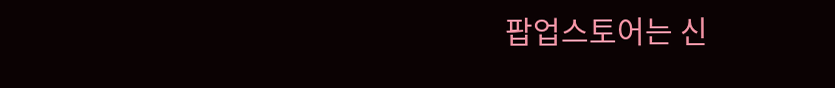팝업스토어는 신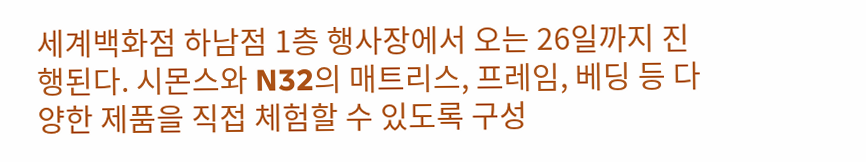세계백화점 하남점 1층 행사장에서 오는 26일까지 진행된다. 시몬스와 N32의 매트리스, 프레임, 베딩 등 다양한 제품을 직접 체험할 수 있도록 구성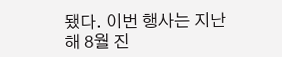됐다. 이번 행사는 지난해 8월 진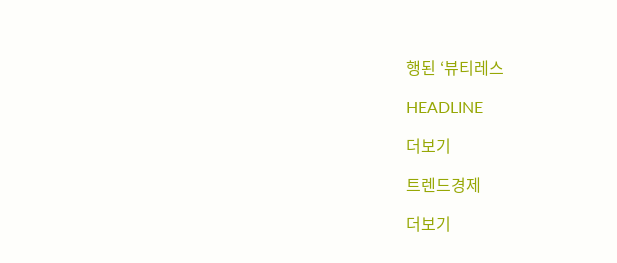행된 ‘뷰티레스

HEADLINE

더보기

트렌드경제

더보기